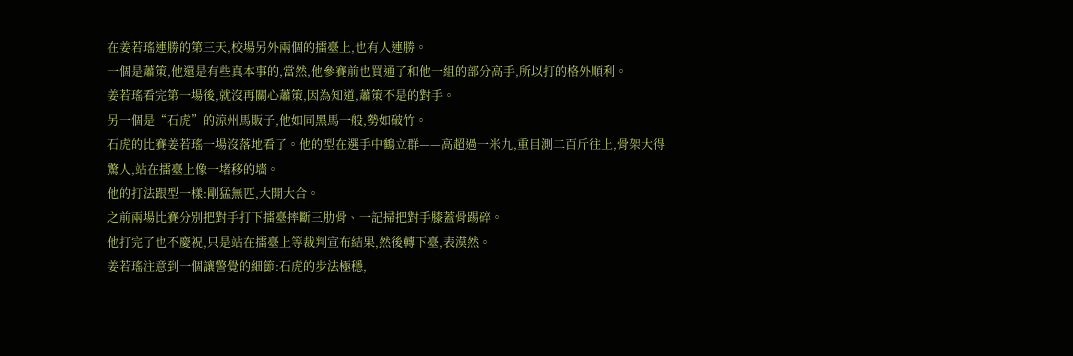在姜若瑤連勝的第三天,校場另外兩個的擂臺上,也有人連勝。
一個是蕭策,他還是有些真本事的,當然,他參賽前也買通了和他一組的部分高手,所以打的格外順利。
姜若瑤看完第一場後,就沒再關心蕭策,因為知道,蕭策不是的對手。
另一個是“石虎”的涼州馬販子,他如同黑馬一般,勢如破竹。
石虎的比賽姜若瑤一場沒落地看了。他的型在選手中鶴立群——高超過一米九,重目測二百斤往上,骨架大得驚人,站在擂臺上像一堵移的墻。
他的打法跟型一樣:剛猛無匹,大開大合。
之前兩場比賽分別把對手打下擂臺摔斷三肋骨、一記掃把對手膝蓋骨踢碎。
他打完了也不慶祝,只是站在擂臺上等裁判宣布結果,然後轉下臺,表漠然。
姜若瑤注意到一個讓警覺的細節:石虎的步法極穩,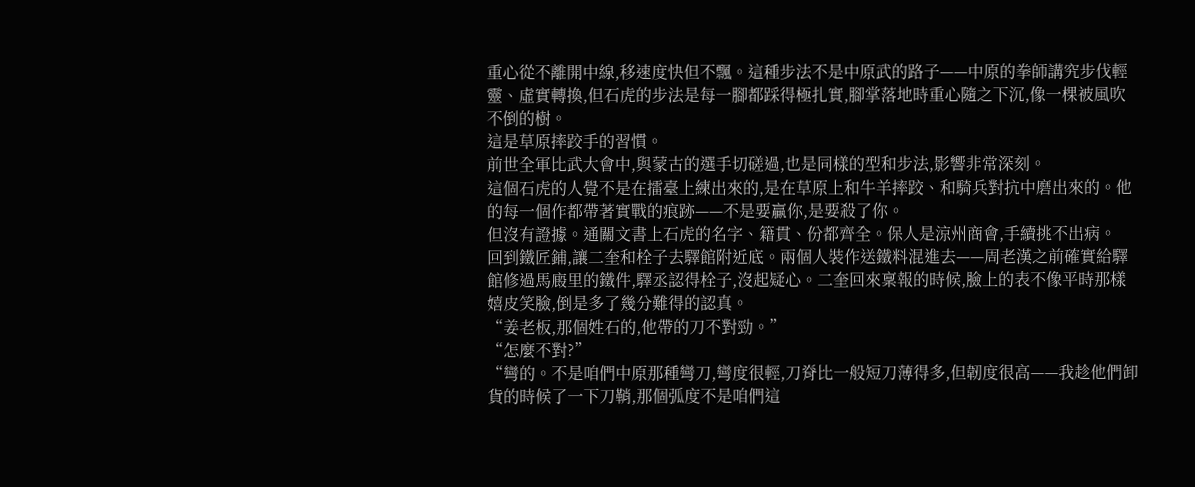重心從不離開中線,移速度快但不飄。這種步法不是中原武的路子——中原的拳師講究步伐輕靈、虛實轉換,但石虎的步法是每一腳都踩得極扎實,腳掌落地時重心隨之下沉,像一棵被風吹不倒的樹。
這是草原摔跤手的習慣。
前世全軍比武大會中,與蒙古的選手切磋過,也是同樣的型和步法,影響非常深刻。
這個石虎的人覺不是在擂臺上練出來的,是在草原上和牛羊摔跤、和騎兵對抗中磨出來的。他的每一個作都帶著實戰的痕跡——不是要贏你,是要殺了你。
但沒有證據。通關文書上石虎的名字、籍貫、份都齊全。保人是涼州商會,手續挑不出病。
回到鐵匠鋪,讓二奎和栓子去驛館附近底。兩個人裝作送鐵料混進去——周老漢之前確實給驛館修過馬廄里的鐵件,驛丞認得栓子,沒起疑心。二奎回來稟報的時候,臉上的表不像平時那樣嬉皮笑臉,倒是多了幾分難得的認真。
“姜老板,那個姓石的,他帶的刀不對勁。”
“怎麼不對?”
“彎的。不是咱們中原那種彎刀,彎度很輕,刀脊比一般短刀薄得多,但韌度很高——我趁他們卸貨的時候了一下刀鞘,那個弧度不是咱們這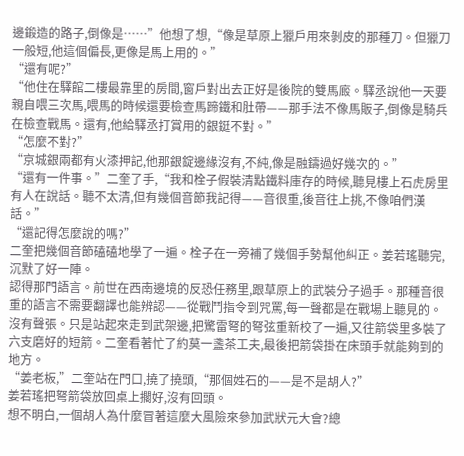邊鍛造的路子,倒像是……”他想了想,“像是草原上獵戶用來剝皮的那種刀。但獵刀一般短,他這個偏長,更像是馬上用的。”
“還有呢?”
“他住在驛館二樓最靠里的房間,窗戶對出去正好是後院的雙馬廄。驛丞說他一天要親自喂三次馬,喂馬的時候還要檢查馬蹄鐵和肚帶——那手法不像馬販子,倒像是騎兵在檢查戰馬。還有,他給驛丞打賞用的銀鋌不對。”
“怎麼不對?”
“京城銀兩都有火漆押記,他那銀錠邊緣沒有,不純,像是融鑄過好幾次的。”
“還有一件事。”二奎了手,“我和栓子假裝清點鐵料庫存的時候,聽見樓上石虎房里有人在說話。聽不太清,但有幾個音節我記得——音很重,後音往上挑,不像咱們漢話。”
“還記得怎麼說的嗎?”
二奎把幾個音節磕磕地學了一遍。栓子在一旁補了幾個手勢幫他糾正。姜若瑤聽完,沉默了好一陣。
認得那門語言。前世在西南邊境的反恐任務里,跟草原上的武裝分子過手。那種音很重的語言不需要翻譯也能辨認——從戰鬥指令到咒罵,每一聲都是在戰場上聽見的。
沒有聲張。只是站起來走到武架邊,把驚雷弩的弩弦重新校了一遍,又往箭袋里多裝了六支磨好的短箭。二奎看著忙了約莫一盞茶工夫,最後把箭袋掛在床頭手就能夠到的地方。
“姜老板,”二奎站在門口,撓了撓頭,“那個姓石的——是不是胡人?”
姜若瑤把弩箭袋放回桌上擱好,沒有回頭。
想不明白,一個胡人為什麼冒著這麼大風險來參加武狀元大會?總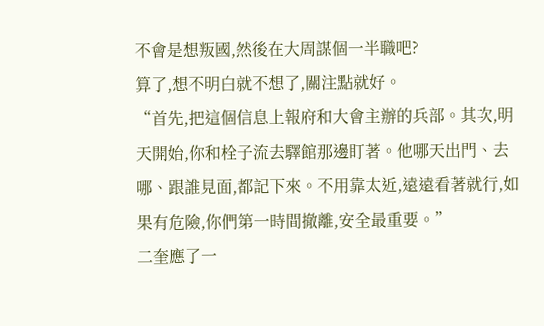不會是想叛國,然後在大周謀個一半職吧?
算了,想不明白就不想了,關注點就好。
“首先,把這個信息上報府和大會主辦的兵部。其次,明天開始,你和栓子流去驛館那邊盯著。他哪天出門、去哪、跟誰見面,都記下來。不用靠太近,遠遠看著就行,如果有危險,你們第一時間撤離,安全最重要。”
二奎應了一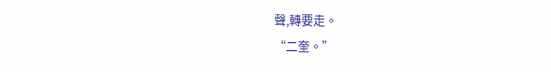聲,轉要走。
“二奎。”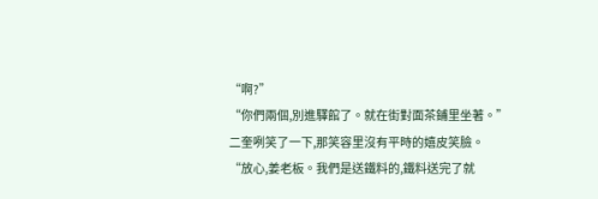“啊?”
“你們兩個,別進驛館了。就在街對面茶鋪里坐著。”
二奎咧笑了一下,那笑容里沒有平時的嬉皮笑臉。
“放心,姜老板。我們是送鐵料的,鐵料送完了就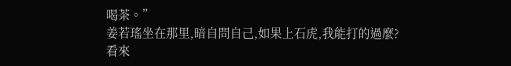喝茶。”
姜若瑤坐在那里,暗自問自己,如果上石虎,我能打的過麼?
看來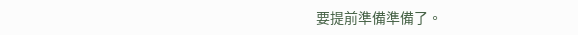要提前準備準備了。